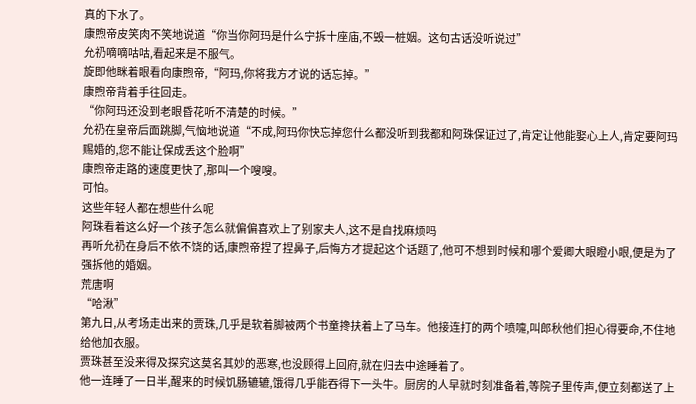真的下水了。
康煦帝皮笑肉不笑地说道“你当你阿玛是什么宁拆十座庙,不毁一桩姻。这句古话没听说过”
允礽嘀嘀咕咕,看起来是不服气。
旋即他眯着眼看向康煦帝,“阿玛,你将我方才说的话忘掉。”
康煦帝背着手往回走。
“你阿玛还没到老眼昏花听不清楚的时候。”
允礽在皇帝后面跳脚,气恼地说道“不成,阿玛你快忘掉您什么都没听到我都和阿珠保证过了,肯定让他能娶心上人,肯定要阿玛赐婚的,您不能让保成丢这个脸啊”
康煦帝走路的速度更快了,那叫一个嗖嗖。
可怕。
这些年轻人都在想些什么呢
阿珠看着这么好一个孩子怎么就偏偏喜欢上了别家夫人,这不是自找麻烦吗
再听允礽在身后不依不饶的话,康煦帝捏了捏鼻子,后悔方才提起这个话题了,他可不想到时候和哪个爱卿大眼瞪小眼,便是为了强拆他的婚姻。
荒唐啊
“哈湫”
第九日,从考场走出来的贾珠,几乎是软着脚被两个书童搀扶着上了马车。他接连打的两个喷嚏,叫郎秋他们担心得要命,不住地给他加衣服。
贾珠甚至没来得及探究这莫名其妙的恶寒,也没顾得上回府,就在归去中途睡着了。
他一连睡了一日半,醒来的时候饥肠辘辘,饿得几乎能吞得下一头牛。厨房的人早就时刻准备着,等院子里传声,便立刻都送了上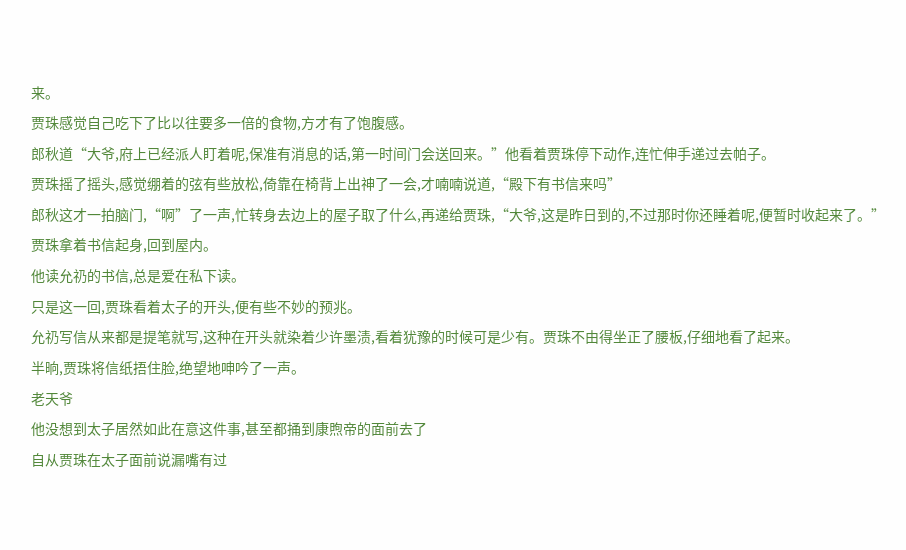来。
贾珠感觉自己吃下了比以往要多一倍的食物,方才有了饱腹感。
郎秋道“大爷,府上已经派人盯着呢,保准有消息的话,第一时间门会送回来。”他看着贾珠停下动作,连忙伸手递过去帕子。
贾珠摇了摇头,感觉绷着的弦有些放松,倚靠在椅背上出神了一会,才喃喃说道,“殿下有书信来吗”
郎秋这才一拍脑门,“啊”了一声,忙转身去边上的屋子取了什么,再递给贾珠,“大爷,这是昨日到的,不过那时你还睡着呢,便暂时收起来了。”
贾珠拿着书信起身,回到屋内。
他读允礽的书信,总是爱在私下读。
只是这一回,贾珠看着太子的开头,便有些不妙的预兆。
允礽写信从来都是提笔就写,这种在开头就染着少许墨渍,看着犹豫的时候可是少有。贾珠不由得坐正了腰板,仔细地看了起来。
半晌,贾珠将信纸捂住脸,绝望地呻吟了一声。
老天爷
他没想到太子居然如此在意这件事,甚至都捅到康煦帝的面前去了
自从贾珠在太子面前说漏嘴有过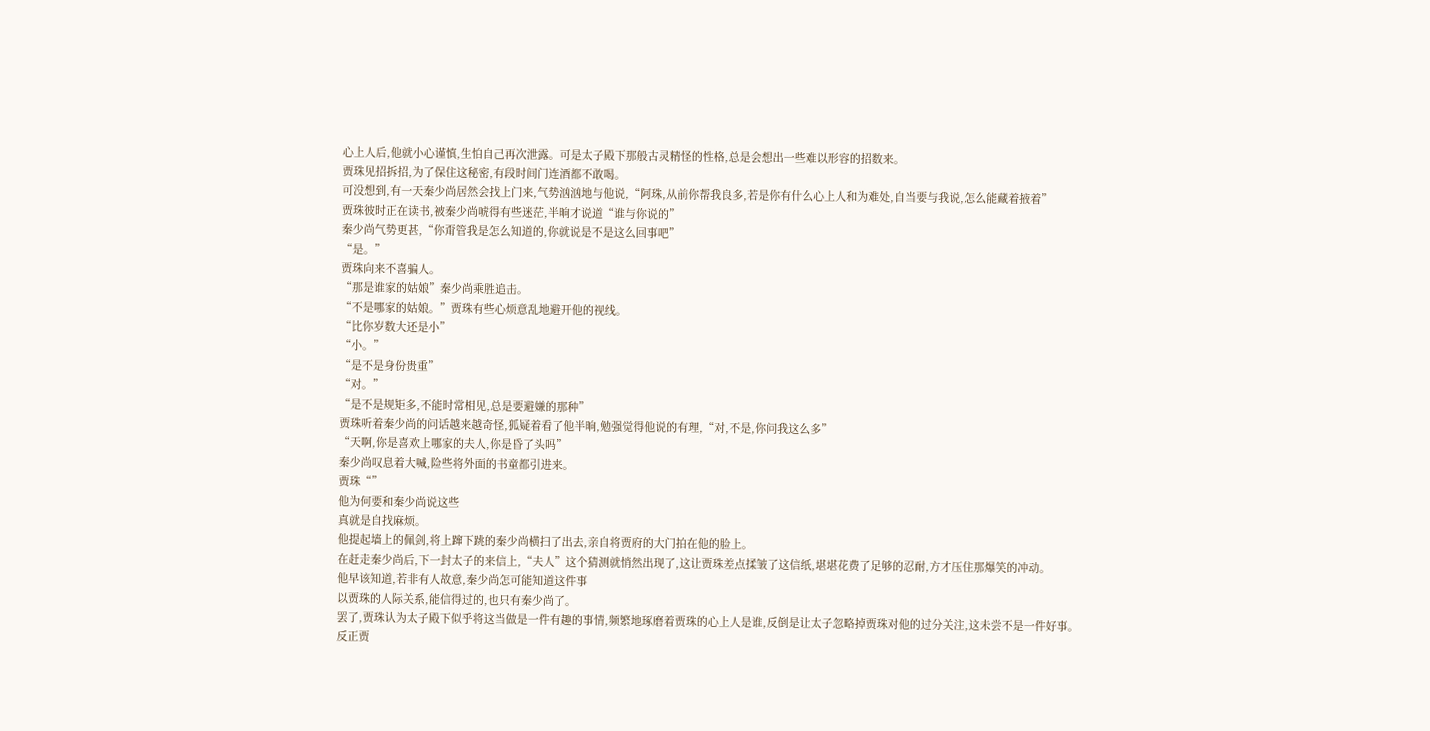心上人后,他就小心谨慎,生怕自己再次泄露。可是太子殿下那般古灵精怪的性格,总是会想出一些难以形容的招数来。
贾珠见招拆招,为了保住这秘密,有段时间门连酒都不敢喝。
可没想到,有一天秦少尚居然会找上门来,气势汹汹地与他说,“阿珠,从前你帮我良多,若是你有什么心上人和为难处,自当要与我说,怎么能藏着掖着”
贾珠彼时正在读书,被秦少尚唬得有些迷茫,半晌才说道“谁与你说的”
秦少尚气势更甚,“你甭管我是怎么知道的,你就说是不是这么回事吧”
“是。”
贾珠向来不喜骗人。
“那是谁家的姑娘”秦少尚乘胜追击。
“不是哪家的姑娘。”贾珠有些心烦意乱地避开他的视线。
“比你岁数大还是小”
“小。”
“是不是身份贵重”
“对。”
“是不是规矩多,不能时常相见,总是要避嫌的那种”
贾珠听着秦少尚的问话越来越奇怪,狐疑着看了他半晌,勉强觉得他说的有理,“对,不是,你问我这么多”
“天啊,你是喜欢上哪家的夫人,你是昏了头吗”
秦少尚叹息着大喊,险些将外面的书童都引进来。
贾珠“”
他为何要和秦少尚说这些
真就是自找麻烦。
他提起墙上的佩剑,将上蹿下跳的秦少尚横扫了出去,亲自将贾府的大门拍在他的脸上。
在赶走秦少尚后,下一封太子的来信上,“夫人”这个猜测就悄然出现了,这让贾珠差点揉皱了这信纸,堪堪花费了足够的忍耐,方才压住那爆笑的冲动。
他早该知道,若非有人故意,秦少尚怎可能知道这件事
以贾珠的人际关系,能信得过的,也只有秦少尚了。
罢了,贾珠认为太子殿下似乎将这当做是一件有趣的事情,频繁地琢磨着贾珠的心上人是谁,反倒是让太子忽略掉贾珠对他的过分关注,这未尝不是一件好事。
反正贾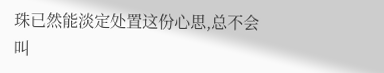珠已然能淡定处置这份心思,总不会叫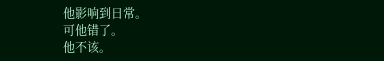他影响到日常。
可他错了。
他不该。